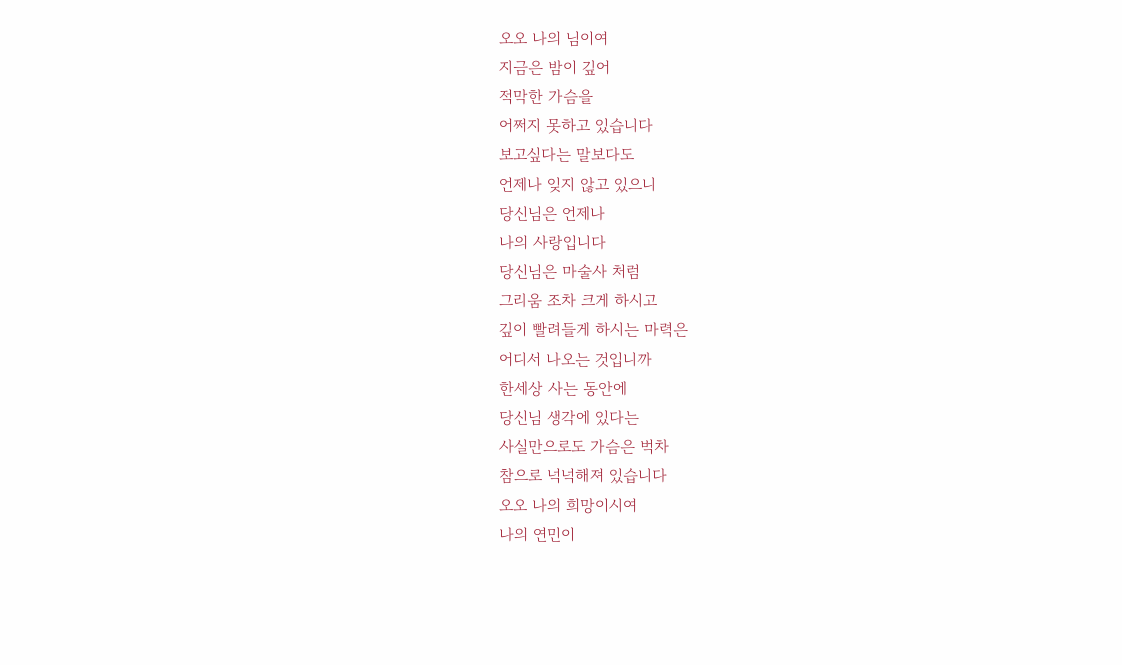오오 나의 님이여
지금은 밤이 깊어
적막한 가슴을
어쩌지 못하고 있습니다
보고싶다는 말보다도
언제나 잊지 않고 있으니
당신님은 언제나
나의 사랑입니다
당신님은 마술사 처럼
그리움 조차 크게 하시고
깊이 빨려들게 하시는 마력은
어디서 나오는 것입니까
한세상 사는 동안에
당신님 생각에 있다는
사실만으로도 가슴은 벅차
참으로 넉넉해져 있습니다
오오 나의 희망이시여
나의 연민이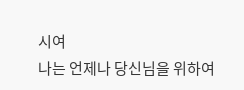시여
나는 언제나 당신님을 위하여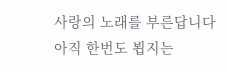사랑의 노래를 부른답니다
아직 한번도 뵙지는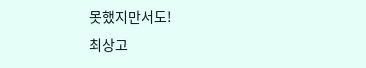못했지만서도!
최상고